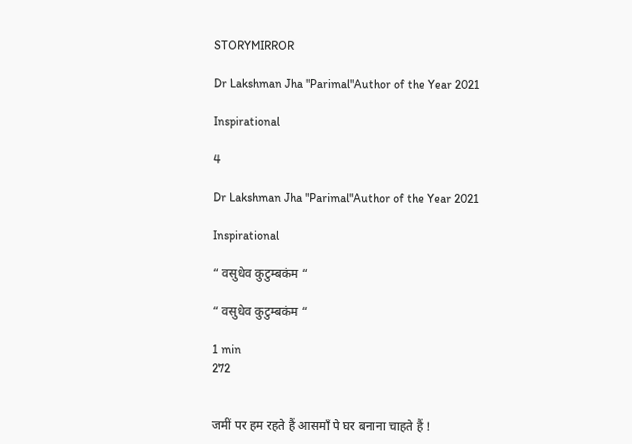STORYMIRROR

Dr Lakshman Jha "Parimal"Author of the Year 2021

Inspirational

4

Dr Lakshman Jha "Parimal"Author of the Year 2021

Inspirational

“ वसुधेव कुटुम्बकंम “

“ वसुधेव कुटुम्बकंम “

1 min
272


जमीं पर हम रहते हैं आसमाँ पे घर बनाना चाहते हैं !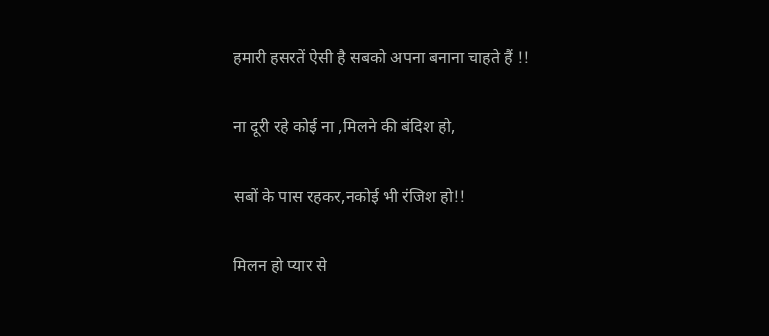हमारी हसरतें ऐसी है सबको अपना बनाना चाहते हैं !!

ना दूरी रहे कोई ना ,मिलने की बंदिश हो,

सबों के पास रहकर,नकोई भी रंजिश हो!!

मिलन हो प्यार से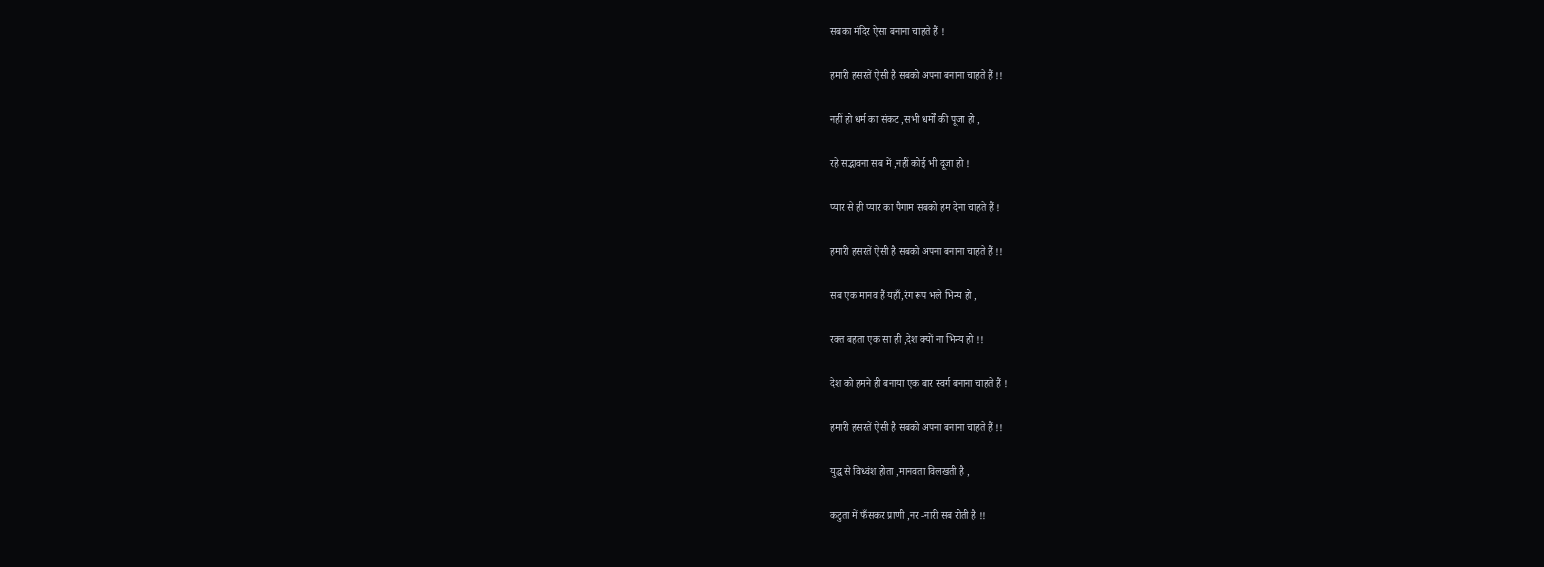सबका मंदिर ऐसा बनाना चाहते हैं !

हमारी हसरतें ऐसी है सबको अपना बनाना चाहते हैं !!

नहीं हो धर्म का संकट ,सभी धर्मों की पूजा हो ,

रहे सद्भावना सब में ,नहीं कोई भी दूजा हो !

प्यार से ही प्यार का पैगाम सबको हम देना चाहते हैं !

हमारी हसरतें ऐसी है सबको अपना बनाना चाहते हैं !!

सब एक मानव हैं यहाँ,रंग रूप भले भिन्य हो ,

रक्त बहता एक सा ही ,देश क्यों ना भिन्य हो !!

देश को हमने ही बनाया एक बार स्वर्ग बनाना चाहते हैं !

हमारी हसरतें ऐसी है सबको अपना बनाना चाहते हैं !!

युद्ध से विध्वंश होता ,मानवता विलखती है ,

कटुता में फँसकर प्राणी ,नर -नारी सब रोती है !!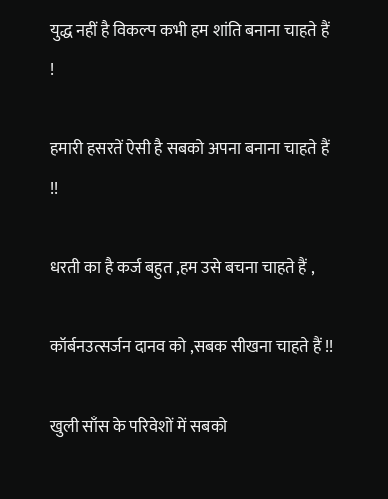युद्ध नहीं है विकल्प कभी हम शांति बनाना चाहते हैं !

हमारी हसरतें ऐसी है सबको अपना बनाना चाहते हैं !!

धरती का है कर्ज बहुत ,हम उसे बचना चाहते हैं ,

कॉर्बनउत्सर्जन दानव को ,सबक सीखना चाहते हैं !!

खुली साँस के परिवेशों में सबको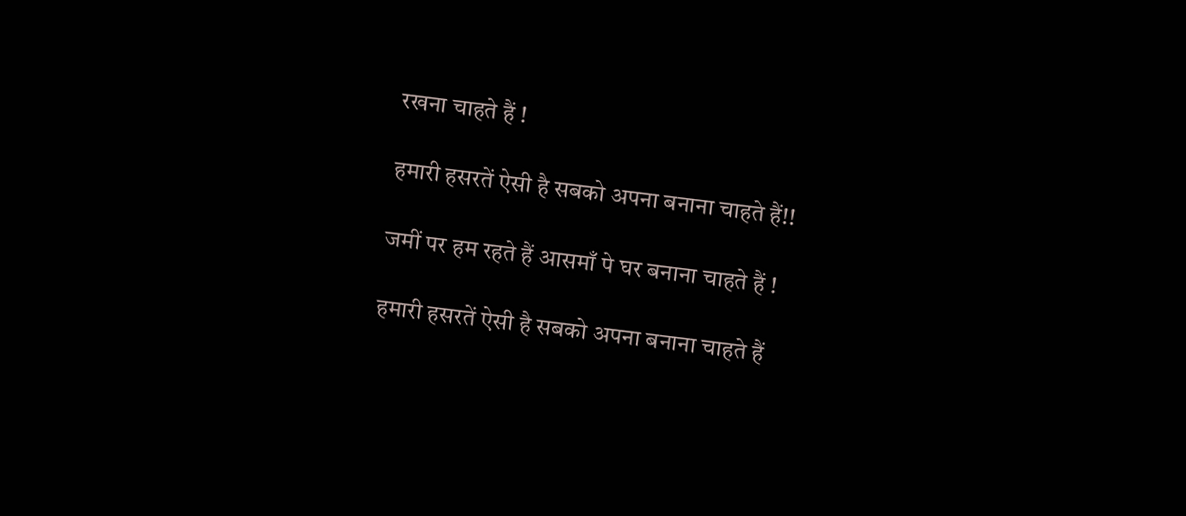रखना चाहते हैं !

हमारी हसरतें ऐसी है सबको अपना बनाना चाहते हैं!!

जमीं पर हम रहते हैं आसमाँ पे घर बनाना चाहते हैं !

हमारी हसरतें ऐसी है सबको अपना बनाना चाहते हैं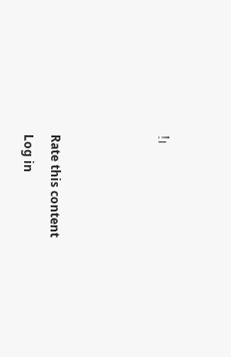!।



Rate this content
Log in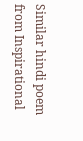Similar hindi poem from Inspirational